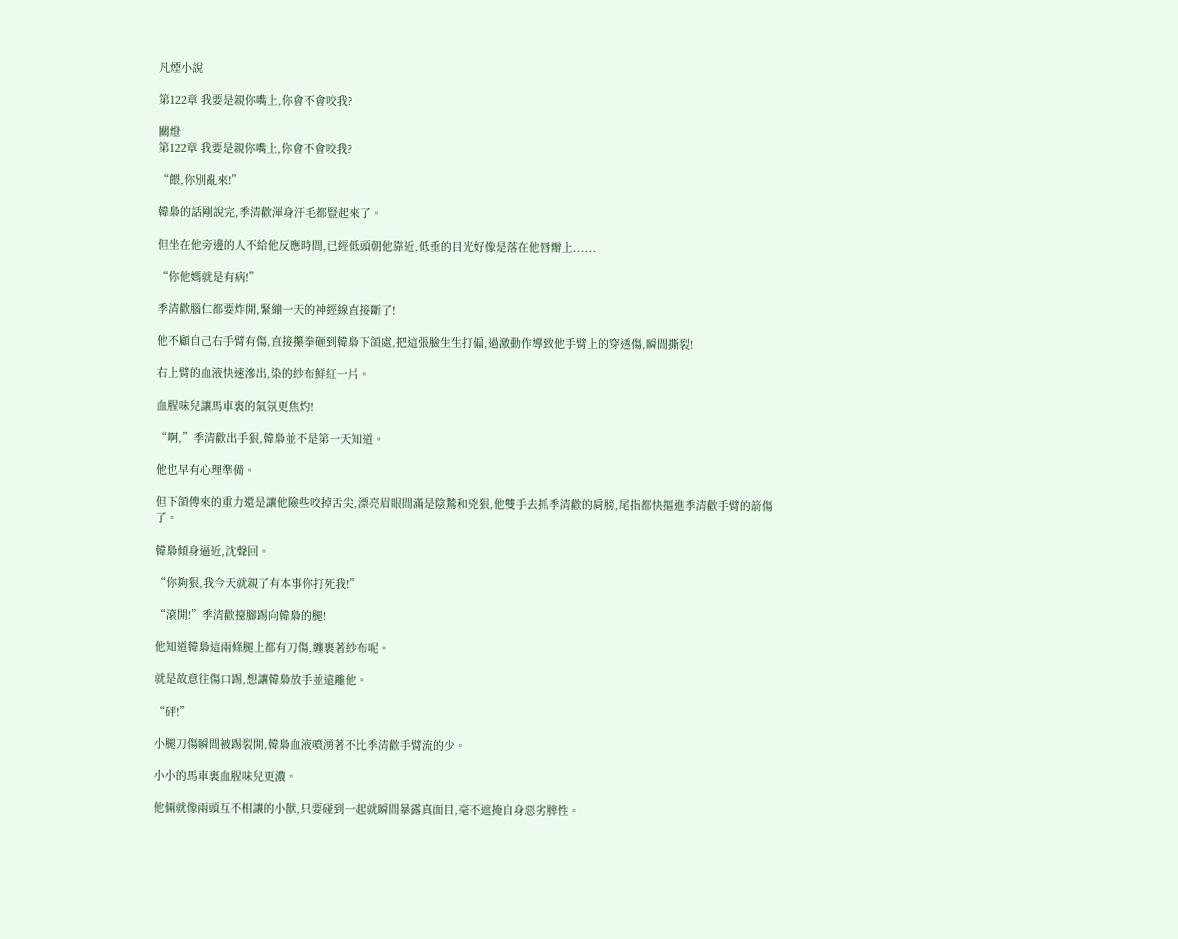凡煙小說

第122章 我要是親你嘴上,你會不會咬我?

關燈
第122章 我要是親你嘴上,你會不會咬我?

“餵,你別亂來!”

韓梟的話剛說完,季清歡渾身汗毛都豎起來了。

但坐在他旁邊的人不給他反應時間,已經低頭朝他靠近,低垂的目光好像是落在他唇瓣上......

“你他媽就是有病!”

季清歡腦仁都要炸開,緊繃一天的神經線直接斷了!

他不顧自己右手臂有傷,直接攥拳砸到韓梟下頜處,把這張臉生生打偏,過激動作導致他手臂上的穿透傷,瞬間撕裂!

右上臂的血液快速滲出,染的紗布鮮紅一片。

血腥味兒讓馬車裏的氣氛更焦灼!

“啊,”季清歡出手狠,韓梟並不是第一天知道。

他也早有心理準備。

但下頜傳來的重力還是讓他險些咬掉舌尖,漂亮眉眼間滿是陰鷙和兇狠,他雙手去抓季清歡的肩膀,尾指都快摳進季清歡手臂的箭傷了。

韓梟傾身逼近,沈聲回。

“你夠狠,我今天就親了有本事你打死我!”

“滾開!”季清歡擡腳踢向韓梟的腿!

他知道韓梟這兩條腿上都有刀傷,纏裹著紗布呢。

就是故意往傷口踢,想讓韓梟放手並遠離他。

“砰!”

小腿刀傷瞬間被踢裂開,韓梟血液噴湧著不比季清歡手臂流的少。

小小的馬車裏血腥味兒更濃。

他倆就像兩頭互不相讓的小獸,只要碰到一起就瞬間暴露真面目,毫不遮掩自身惡劣脾性。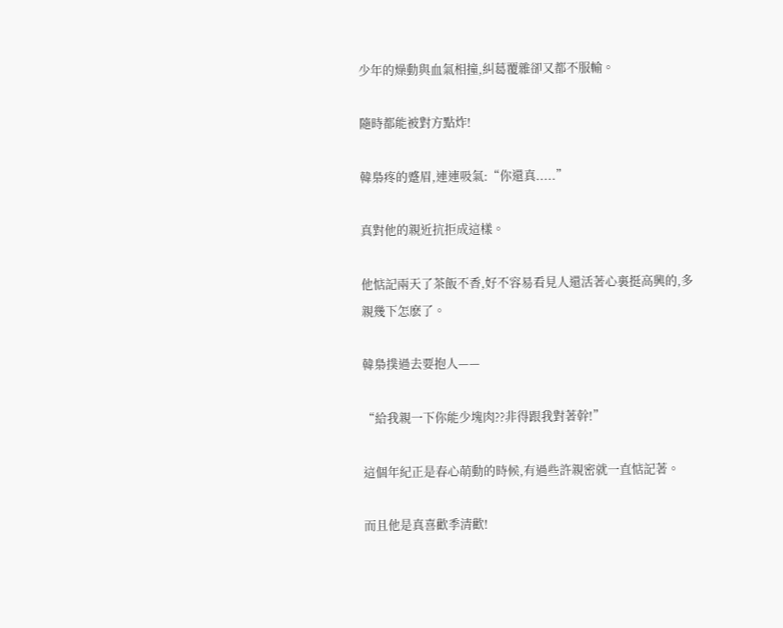少年的燥動與血氣相撞,糾葛覆雜卻又都不服輸。

隨時都能被對方點炸!

韓梟疼的蹙眉,連連吸氣:“你還真.....”

真對他的親近抗拒成這樣。

他惦記兩天了茶飯不香,好不容易看見人還活著心裏挺高興的,多親幾下怎麽了。

韓梟撲過去要抱人——

“給我親一下你能少塊肉??非得跟我對著幹!”

這個年紀正是春心萌動的時候,有過些許親密就一直惦記著。

而且他是真喜歡季清歡!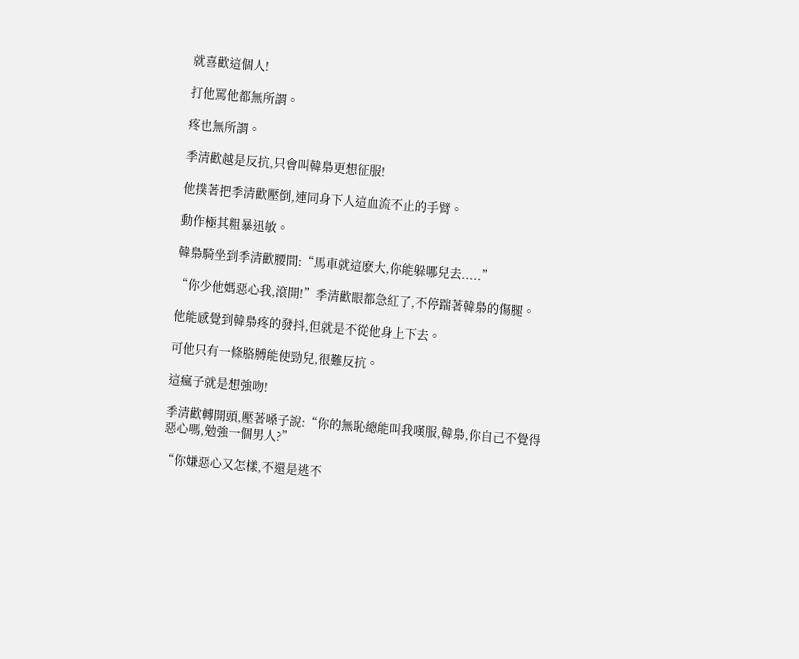就喜歡這個人!

打他罵他都無所謂。

疼也無所謂。

季清歡越是反抗,只會叫韓梟更想征服!

他撲著把季清歡壓倒,連同身下人這血流不止的手臂。

動作極其粗暴迅敏。

韓梟騎坐到季清歡腰間:“馬車就這麽大,你能躲哪兒去.....”

“你少他媽惡心我,滾開!”季清歡眼都急紅了,不停踹著韓梟的傷腿。

他能感覺到韓梟疼的發抖,但就是不從他身上下去。

可他只有一條胳膊能使勁兒,很難反抗。

這瘋子就是想強吻!

季清歡轉開頭,壓著嗓子說:“你的無恥總能叫我嘆服,韓梟,你自己不覺得惡心嗎,勉強一個男人?”

“你嫌惡心又怎樣,不還是逃不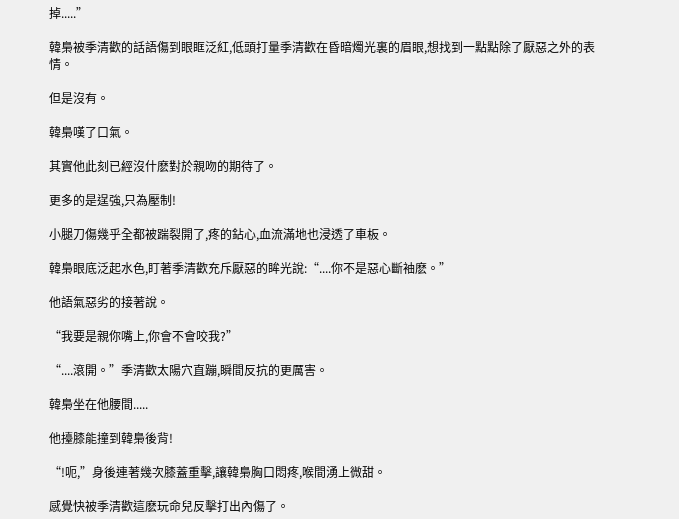掉.....”

韓梟被季清歡的話語傷到眼眶泛紅,低頭打量季清歡在昏暗燭光裏的眉眼,想找到一點點除了厭惡之外的表情。

但是沒有。

韓梟嘆了口氣。

其實他此刻已經沒什麽對於親吻的期待了。

更多的是逞強,只為壓制!

小腿刀傷幾乎全都被踹裂開了,疼的鉆心,血流滿地也浸透了車板。

韓梟眼底泛起水色,盯著季清歡充斥厭惡的眸光說:“....你不是惡心斷袖麽。”

他語氣惡劣的接著說。

“我要是親你嘴上,你會不會咬我?”

“....滾開。”季清歡太陽穴直蹦,瞬間反抗的更厲害。

韓梟坐在他腰間.....

他擡膝能撞到韓梟後背!

“!呃,”身後連著幾次膝蓋重擊,讓韓梟胸口悶疼,喉間湧上微甜。

感覺快被季清歡這麽玩命兒反擊打出內傷了。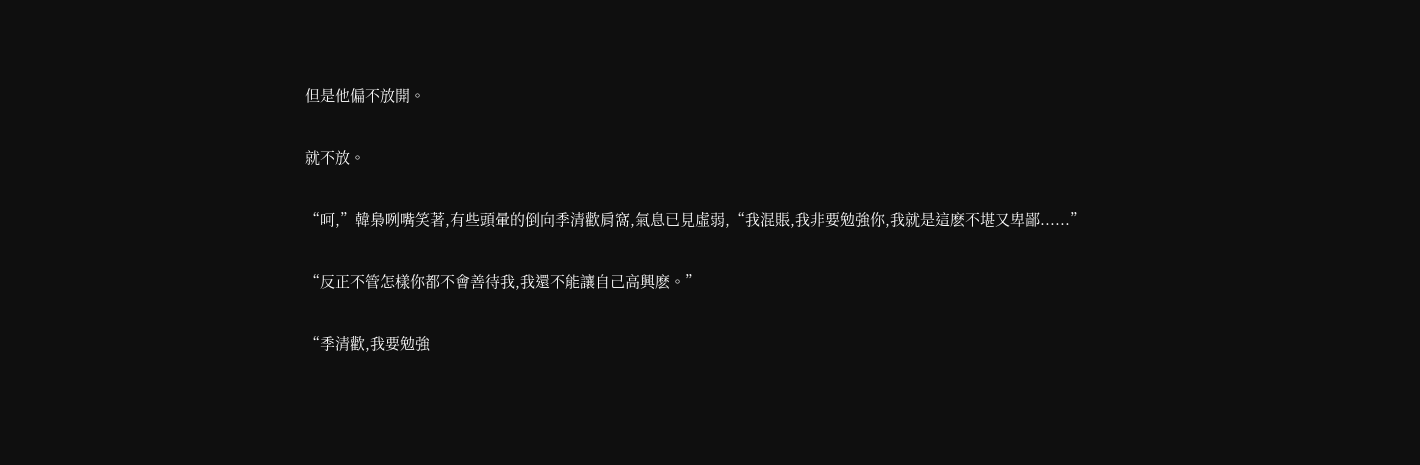但是他偏不放開。

就不放。

“呵,”韓梟咧嘴笑著,有些頭暈的倒向季清歡肩窩,氣息已見虛弱,“我混賬,我非要勉強你,我就是這麽不堪又卑鄙......”

“反正不管怎樣你都不會善待我,我還不能讓自己高興麽。”

“季清歡,我要勉強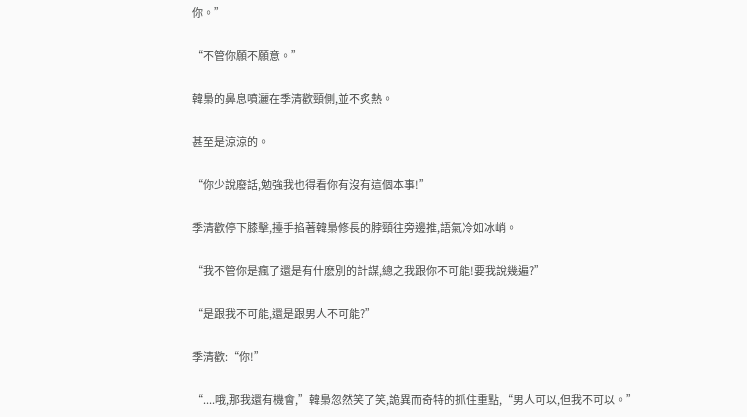你。”

“不管你願不願意。”

韓梟的鼻息噴灑在季清歡頸側,並不炙熱。

甚至是涼涼的。

“你少說廢話,勉強我也得看你有沒有這個本事!”

季清歡停下膝擊,擡手掐著韓梟修長的脖頸往旁邊推,語氣冷如冰峭。

“我不管你是瘋了還是有什麽別的計謀,總之我跟你不可能!要我說幾遍?”

“是跟我不可能,還是跟男人不可能?”

季清歡:“你!”

“....哦,那我還有機會,”韓梟忽然笑了笑,詭異而奇特的抓住重點,“男人可以,但我不可以。”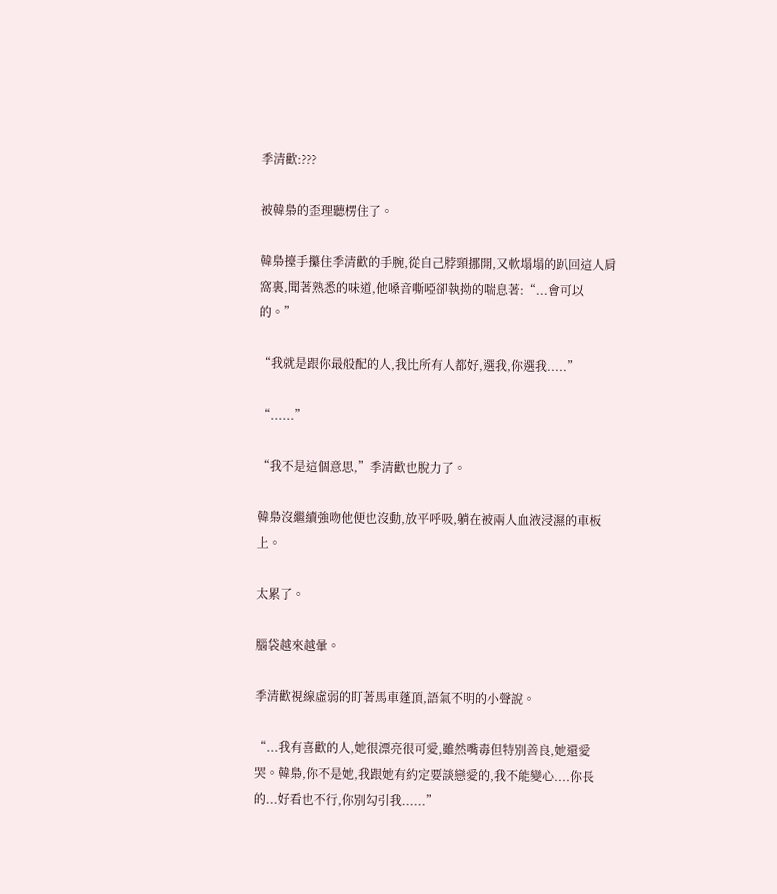季清歡:???

被韓梟的歪理聽楞住了。

韓梟擡手攥住季清歡的手腕,從自己脖頸挪開,又軟塌塌的趴回這人肩窩裏,聞著熟悉的味道,他嗓音嘶啞卻執拗的喘息著:“...會可以的。”

“我就是跟你最般配的人,我比所有人都好,選我,你選我.....”

“......”

“我不是這個意思,”季清歡也脫力了。

韓梟沒繼續強吻他便也沒動,放平呼吸,躺在被兩人血液浸濕的車板上。

太累了。

腦袋越來越暈。

季清歡視線虛弱的盯著馬車蓬頂,語氣不明的小聲說。

“...我有喜歡的人,她很漂亮很可愛,雖然嘴毒但特別善良,她還愛哭。韓梟,你不是她,我跟她有約定要談戀愛的,我不能變心....你長的...好看也不行,你別勾引我......”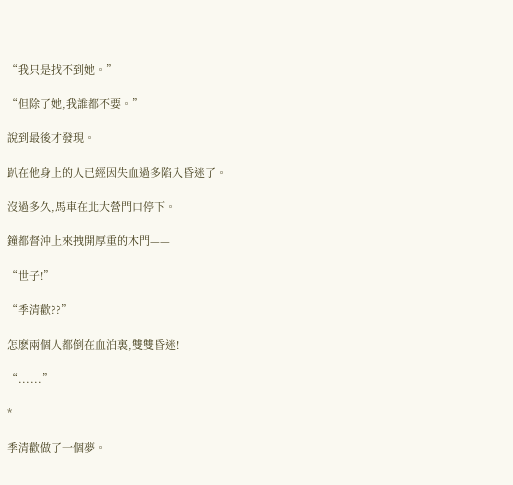“我只是找不到她。”

“但除了她,我誰都不要。”

說到最後才發現。

趴在他身上的人已經因失血過多陷入昏迷了。

沒過多久,馬車在北大營門口停下。

鐘都督沖上來拽開厚重的木門——

“世子!”

“季清歡??”

怎麽兩個人都倒在血泊裏,雙雙昏迷!

“......”

*

季清歡做了一個夢。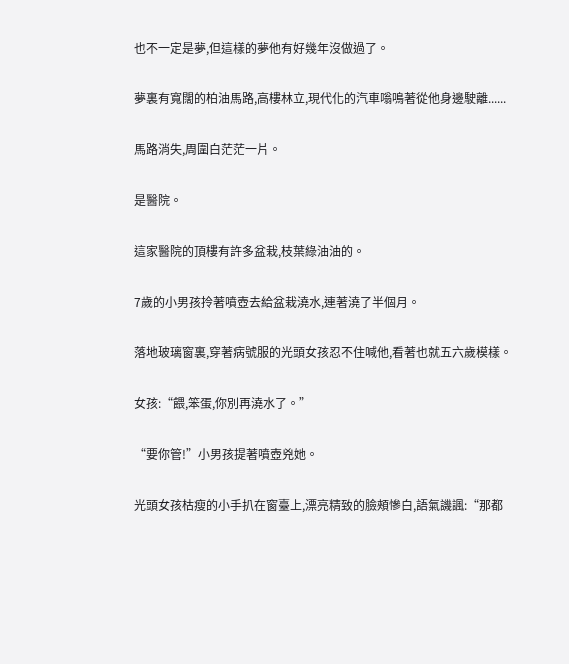也不一定是夢,但這樣的夢他有好幾年沒做過了。

夢裏有寬闊的柏油馬路,高樓林立,現代化的汽車嗡鳴著從他身邊駛離......

馬路消失,周圍白茫茫一片。

是醫院。

這家醫院的頂樓有許多盆栽,枝葉綠油油的。

7歲的小男孩拎著噴壺去給盆栽澆水,連著澆了半個月。

落地玻璃窗裏,穿著病號服的光頭女孩忍不住喊他,看著也就五六歲模樣。

女孩:“餵,笨蛋,你別再澆水了。”

“要你管!”小男孩提著噴壺兇她。

光頭女孩枯瘦的小手扒在窗臺上,漂亮精致的臉頰慘白,語氣譏諷:“那都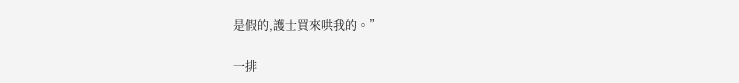是假的,護士買來哄我的。”

一排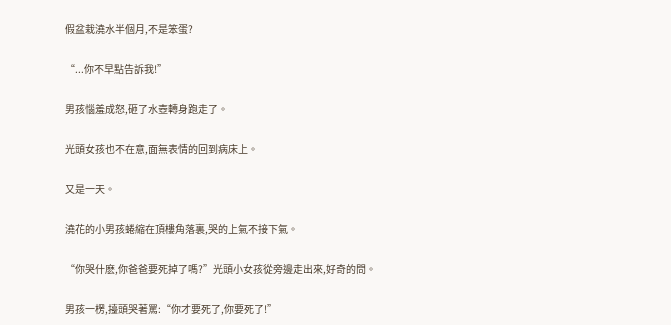假盆栽澆水半個月,不是笨蛋?

“...你不早點告訴我!”

男孩惱羞成怒,砸了水壺轉身跑走了。

光頭女孩也不在意,面無表情的回到病床上。

又是一天。

澆花的小男孩蜷縮在頂樓角落裏,哭的上氣不接下氣。

“你哭什麽,你爸爸要死掉了嗎?”光頭小女孩從旁邊走出來,好奇的問。

男孩一楞,擡頭哭著罵:“你才要死了,你要死了!”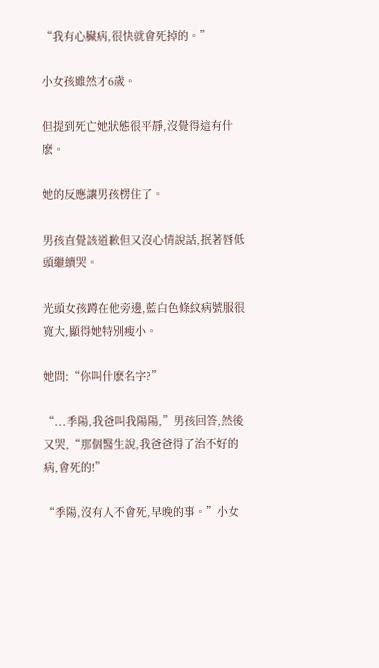“我有心臟病,很快就會死掉的。”

小女孩雖然才6歲。

但提到死亡她狀態很平靜,沒覺得這有什麽。

她的反應讓男孩楞住了。

男孩直覺該道歉但又沒心情說話,抿著唇低頭繼續哭。

光頭女孩蹲在他旁邊,藍白色條紋病號服很寬大,顯得她特別瘦小。

她問:“你叫什麽名字?”

“...季陽,我爸叫我陽陽,”男孩回答,然後又哭,“那個醫生說,我爸爸得了治不好的病,會死的!”

“季陽,沒有人不會死,早晚的事。”小女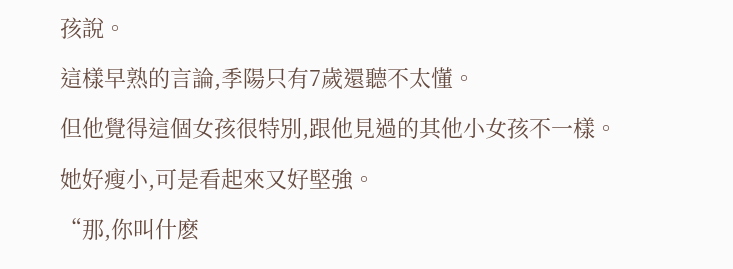孩說。

這樣早熟的言論,季陽只有7歲還聽不太懂。

但他覺得這個女孩很特別,跟他見過的其他小女孩不一樣。

她好瘦小,可是看起來又好堅強。

“那,你叫什麽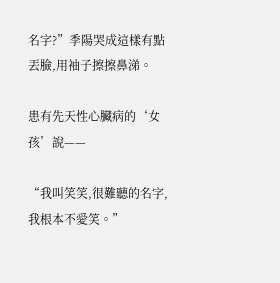名字?”季陽哭成這樣有點丟臉,用袖子擦擦鼻涕。

患有先天性心臟病的‘女孩’說——

“我叫笑笑,很難聽的名字,我根本不愛笑。”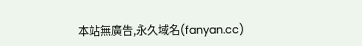本站無廣告,永久域名(fanyan.cc)